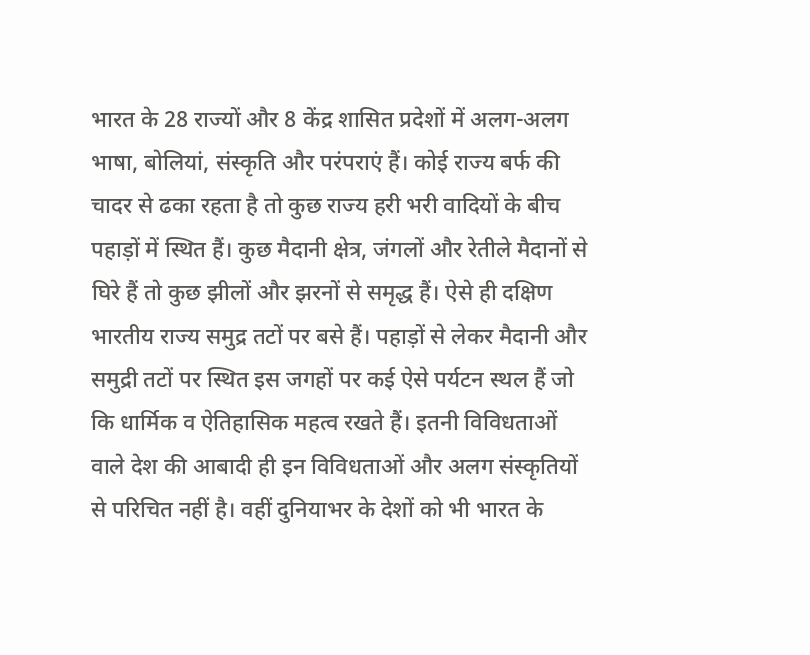भारत के 28 राज्यों और 8 केंद्र शासित प्रदेशों में अलग-अलग भाषा, बोलियां, संस्कृति और परंपराएं हैं। कोई राज्य बर्फ की चादर से ढका रहता है तो कुछ राज्य हरी भरी वादियों के बीच पहाड़ों में स्थित हैं। कुछ मैदानी क्षेत्र, जंगलों और रेतीले मैदानों से घिरे हैं तो कुछ झीलों और झरनों से समृद्ध हैं। ऐसे ही दक्षिण भारतीय राज्य समुद्र तटों पर बसे हैं। पहाड़ों से लेकर मैदानी और समुद्री तटों पर स्थित इस जगहों पर कई ऐसे पर्यटन स्थल हैं जो कि धार्मिक व ऐतिहासिक महत्व रखते हैं। इतनी विविधताओं वाले देश की आबादी ही इन विविधताओं और अलग संस्कृतियों से परिचित नहीं है। वहीं दुनियाभर के देशों को भी भारत के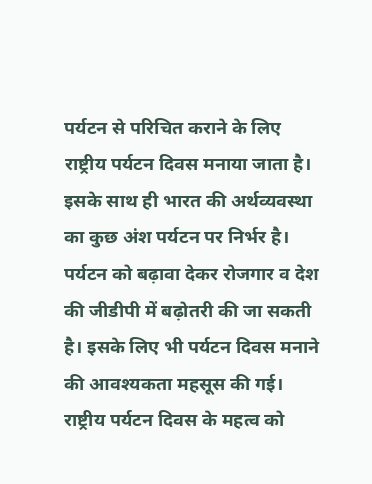पर्यटन से परिचित कराने के लिए राष्ट्रीय पर्यटन दिवस मनाया जाता है।
इसके साथ ही भारत की अर्थव्यवस्था का कुछ अंश पर्यटन पर निर्भर है। पर्यटन को बढ़ावा देकर रोजगार व देश की जीडीपी में बढ़ोतरी की जा सकती है। इसके लिए भी पर्यटन दिवस मनाने की आवश्यकता महसूस की गई। राष्ट्रीय पर्यटन दिवस के महत्व को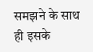समझने के साथ ही इसके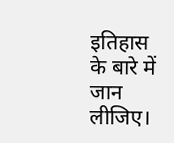इतिहास के बारे में जान लीजिए।